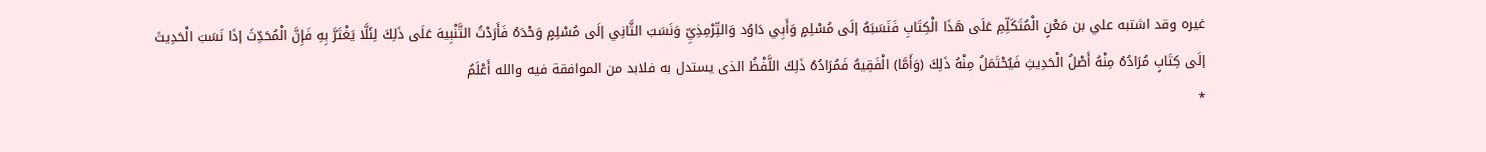غيره وقد اشتبه علي بن مَعْنٍ الْمُتَكَلِّمِ عَلَى هَذَا الْكِتَابِ فَنَسَبَهُ إلَى مُسْلِمٍ وَأَبِي دَاوُد وَالتِّرْمِذِيِّ وَنَسَبَ الثَّانِي إلَى مُسْلِمٍ وَحْدَهُ فَأَرَدْتُ التَّنْبِيهَ عَلَى ذَلِكَ لِئَلَّا يَغْتَرَّ بِهِ فَإِنَّ الْمُحَدِّثَ إذَا نَسَبَ الْحَدِيثَ إلَى كِتَابٍ مُرَادُهُ مِنْهُ أَصْلُ الْحَدِيثِ فَيُحْتَمَلُ مِنْهُ ذَلِكَ (وَأَمَّا) الْفَقِيهُ فَمُرَادُهُ ذَلِكَ اللَّفْظُ الذى يستدل به فلابد من الموافقة فيه والله أَعْلَمُ
*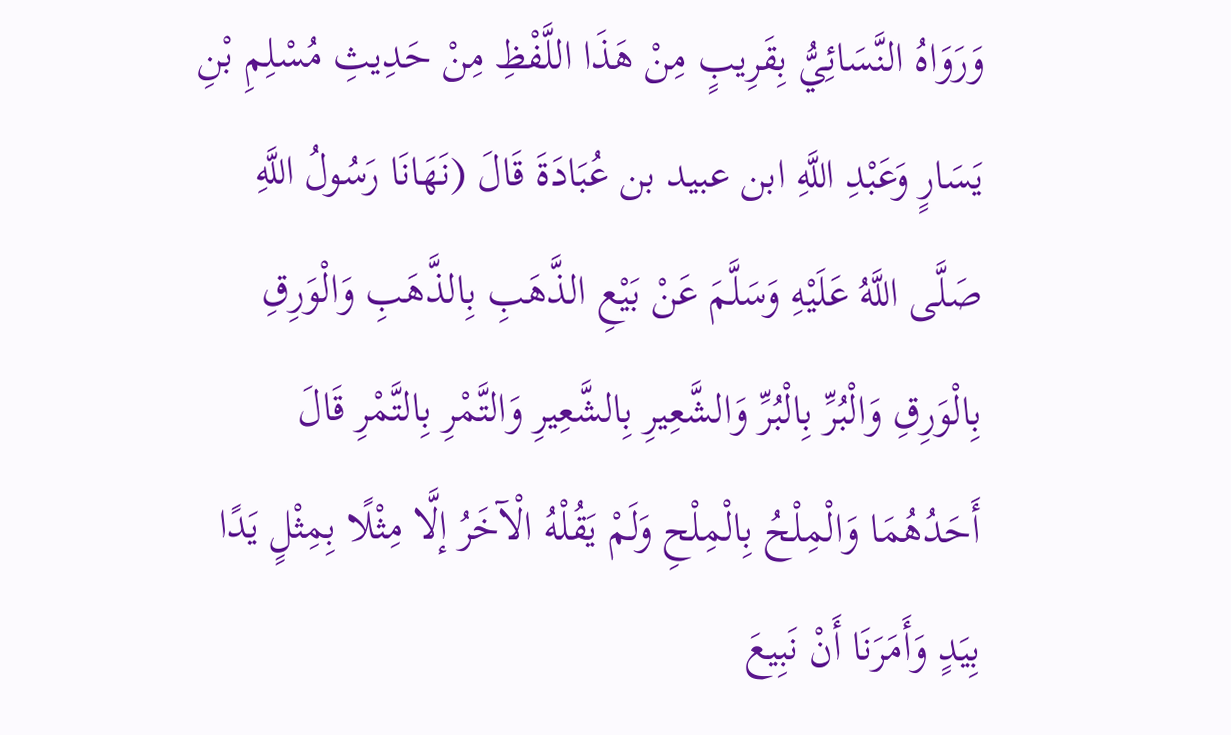وَرَوَاهُ النَّسَائِيُّ بِقَرِيبٍ مِنْ هَذَا اللَّفْظِ مِنْ حَدِيثِ مُسْلِمِ بْنِ يَسَارٍ وَعَبْدِ اللَّهِ ابن عبيد بن عُبَادَةَ قَالَ (نَهَانَا رَسُولُ اللَّهِ صَلَّى اللَّهُ عَلَيْهِ وَسَلَّمَ عَنْ بَيْعِ الذَّهَبِ بِالذَّهَبِ وَالْوَرِقِ بِالْوَرِقِ وَالْبُرِّ بِالْبُرِّ وَالشَّعِيرِ بِالشَّعِيرِ وَالتَّمْرِ بِالتَّمْرِ قَالَ أَحَدُهُمَا وَالْمِلْحُ بِالْمِلْحِ وَلَمْ يَقُلْهُ الْآخَرُ إلَّا مِثْلًا بِمِثْلٍ يَدًا بِيَدٍ وَأَمَرَنَا أَنْ نَبِيعَ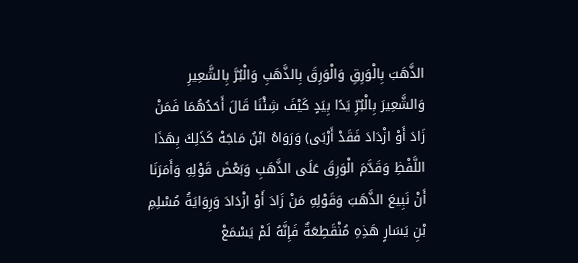الذَّهَبَ بِالْوَرِقِ وَالْوَرِقَ بِالذَّهَبِ وَالْبُرَّ بِالشَّعِيرِ وَالشَّعِيرَ بِالْبُرِّ يَدًا بِيَدٍ كَيْفَ شِئْنَا قَالَ أَحَدُهُمَا فَمَنْ زَادَ أَوْ ازْدَادَ فَقَدْ أَرْبَى) وَرَوَاهُ ابْنُ مَاجَهْ كَذَلِكَ بِهَذَا اللَّفْظِ وَقَدَّمَ الْوَرِقَ عَلَى الذَّهَبِ وَبَعْضَ قَوْلِهِ وَأَمَرَنَا أَنْ نَبِيعَ الذَّهَبَ وَقَوْلِهِ مَنْ زَادَ أَوْ ازْدَادَ وَرِوَايَةُ مُسْلِمِ بْنِ يَسَارٍ هَذِهِ مُنْقَطِعَةٌ فَإِنَّهُ لَمْ يَسْمَعْ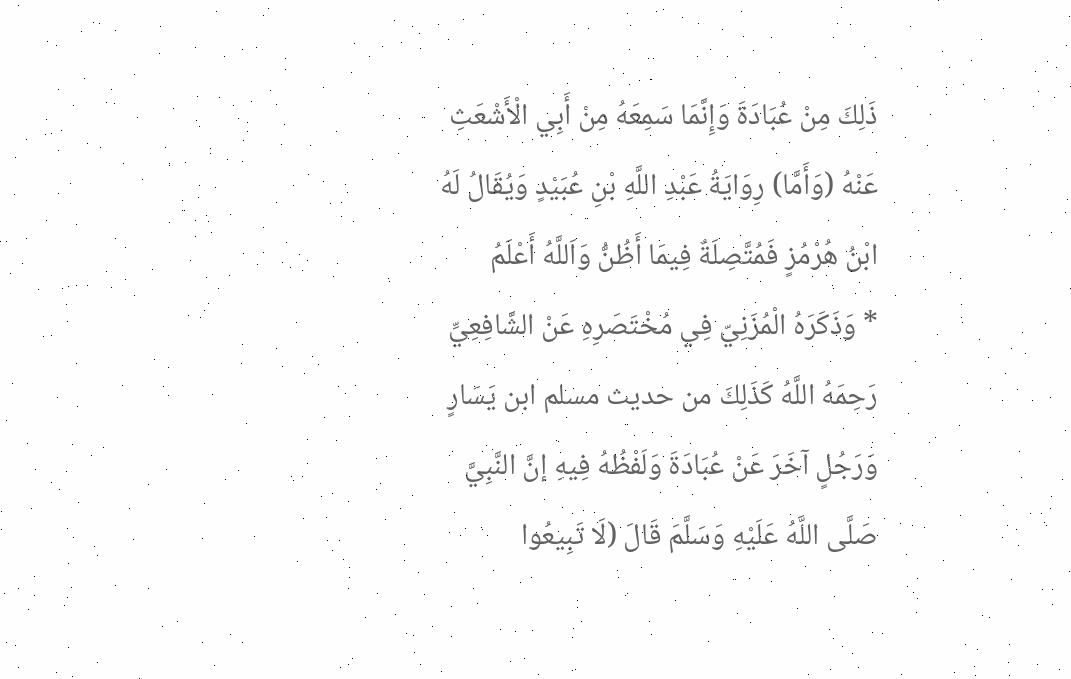ذَلِكَ مِنْ عُبَادَةَ وَإِنَّمَا سَمِعَهُ مِنْ أَبِي الْأَشْعَثِ عَنْهُ (وَأَمَّا) رِوَايَةُ عَبْدِ اللَّهِ بْنِ عُبَيْدٍ وَيُقَالُ لَهُ ابْنُ هُرْمُزٍ فَمُتَّصِلَةٌ فِيمَا أَظُنُّ وَاَللَّهُ أَعْلَمُ
* وَذَكَرَهُ الْمُزَنِيّ فِي مُخْتَصَرِهِ عَنْ الشَّافِعِيِّ رَحِمَهُ اللَّهُ كَذَلِكَ من حديث مسلم ابن يَسَارٍ وَرَجُلٍ آخَرَ عَنْ عُبَادَةَ وَلَفْظُهُ فِيهِ إنَّ النَّبِيَّ صَلَّى اللَّهُ عَلَيْهِ وَسَلَّمَ قَالَ (لَا تَبِيعُوا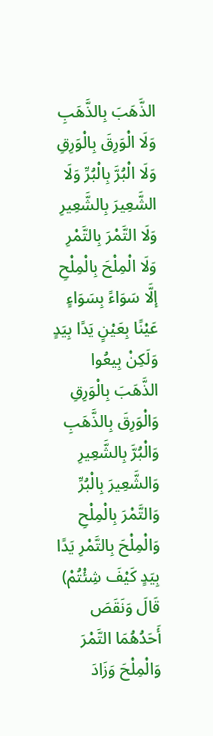الذَّهَبَ بِالذَّهَبِ وَلَا الْوَرِقَ بِالْوَرِقِ وَلَا الْبُرَّ بِالْبُرِّ وَلَا الشَّعِيرَ بِالشَّعِيرِ وَلَا التَّمْرَ بِالتَّمْرِ وَلَا الْمِلْحَ بِالْمِلْحِ إلَّا سَوَاءً بِسَوَاءٍ عَيْنًا بِعَيْنٍ يَدًا بِيَدٍ وَلَكِنْ بِيعُوا الذَّهَبَ بِالْوَرِقِ وَالْوَرِقَ بِالذَّهَبِ وَالْبُرَّ بِالشَّعِيرِ وَالشَّعِيرَ بِالْبُرِّ وَالتَّمْرَ بِالْمِلْحِ وَالْمِلْحَ بِالتَّمْرِ يَدًا بِيَدٍ كَيْفَ شِئْتُمْ) قَالَ وَنَقَصَ أَحَدُهُمَا التَّمْرَ وَالْمِلْحَ وَزَادَ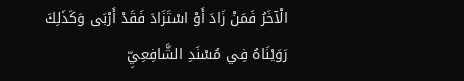الْآخَرُ فَمَنْ زَادَ أَوْ اسْتَزَادَ فَقَدْ أَرْبَى وَكَذَلِكَ رَوَيْنَاهُ فِي مُسْنَدِ الشَّافِعِيِّ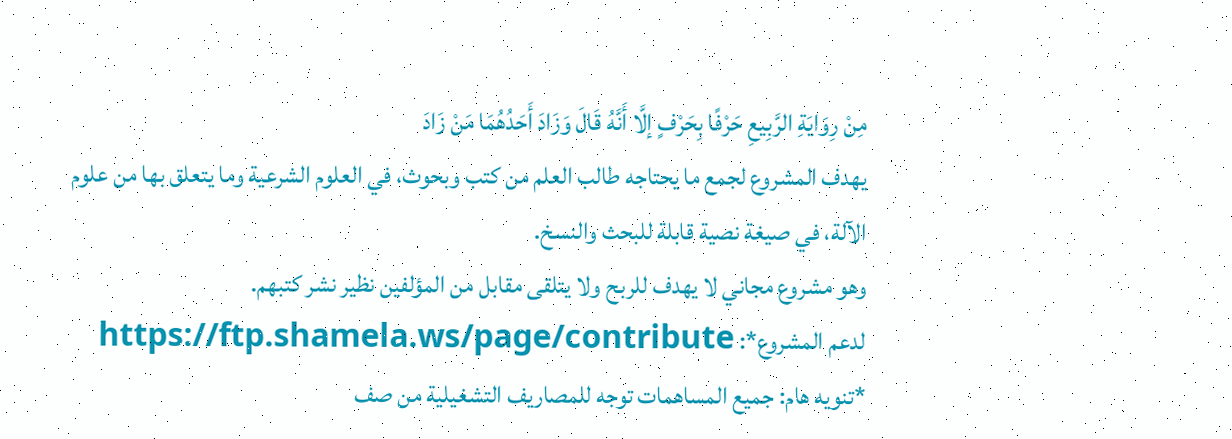مِنْ رِوَايَةِ الرَّبِيعِ حَرْفًا بِحَرْفٍ إلَّا أَنَّهُ قَالَ وَزَادَ أَحَدُهُمَا مَنْ زَادَ
يهدف المشروع لجمع ما يحتاجه طالب العلم من كتب وبحوث، في العلوم الشرعية وما يتعلق بها من علوم الآلة، في صيغة نصية قابلة للبحث والنسخ.
وهو مشروع مجاني لا يهدف للربح ولا يتلقى مقابل من المؤلفين نظير نشر كتبهم.
لدعم المشروع*: https://ftp.shamela.ws/page/contribute
*تنويه هام: جميع المساهمات توجه للمصاريف التشغيلية من صف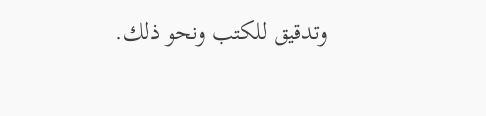وتدقيق للكتب ونحو ذلك.